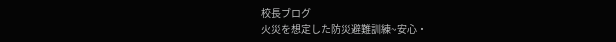校長ブログ
火災を想定した防災避難訓練~安心・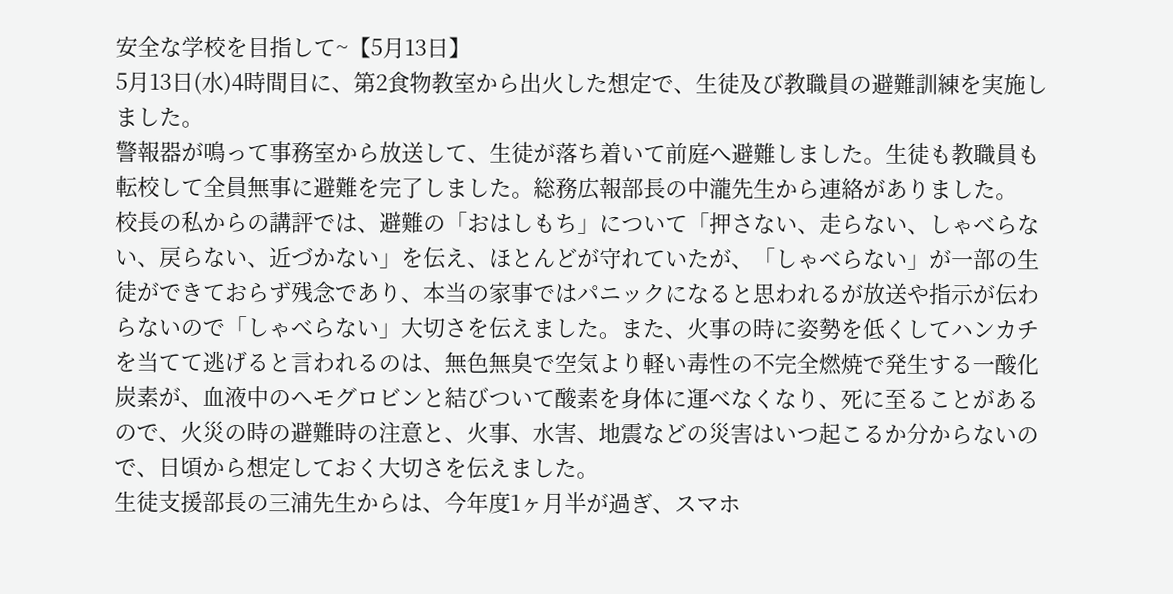安全な学校を目指して~【5月13日】
5月13日(水)4時間目に、第2食物教室から出火した想定で、生徒及び教職員の避難訓練を実施しました。
警報器が鳴って事務室から放送して、生徒が落ち着いて前庭へ避難しました。生徒も教職員も転校して全員無事に避難を完了しました。総務広報部長の中瀧先生から連絡がありました。
校長の私からの講評では、避難の「おはしもち」について「押さない、走らない、しゃべらない、戻らない、近づかない」を伝え、ほとんどが守れていたが、「しゃべらない」が一部の生徒ができておらず残念であり、本当の家事ではパニックになると思われるが放送や指示が伝わらないので「しゃべらない」大切さを伝えました。また、火事の時に姿勢を低くしてハンカチを当てて逃げると言われるのは、無色無臭で空気より軽い毒性の不完全燃焼で発生する一酸化炭素が、血液中のヘモグロビンと結びついて酸素を身体に運べなくなり、死に至ることがあるので、火災の時の避難時の注意と、火事、水害、地震などの災害はいつ起こるか分からないので、日頃から想定しておく大切さを伝えました。
生徒支援部長の三浦先生からは、今年度1ヶ月半が過ぎ、スマホ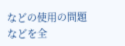などの使用の問題などを全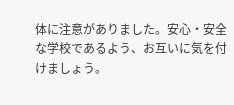体に注意がありました。安心・安全な学校であるよう、お互いに気を付けましょう。